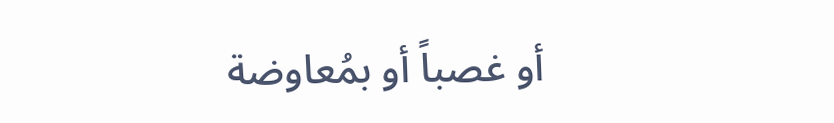أو غصباً أو بمُعاوضة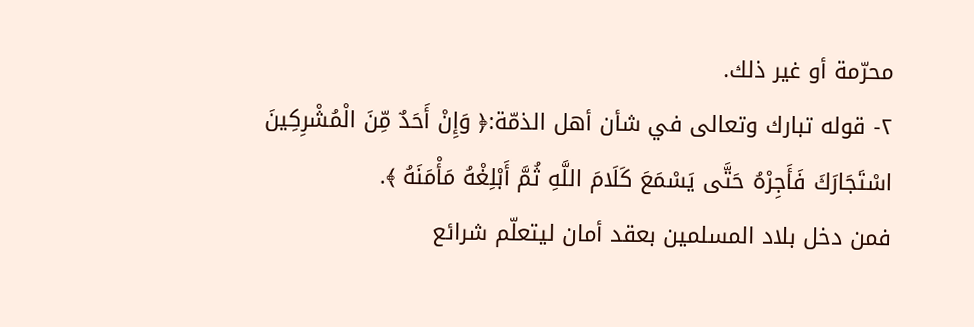محرّمة أو غير ذلك.
٢- قوله تبارك وتعالى في شأن أهل الذمّة:﴿ وَإِنْ أَحَدٌ مِّنَ الْمُشْرِكِينَ اسْتَجَارَكَ فَأَجِرْهُ حَتَّى يَسْمَعَ كَلَامَ اللَّهِ ثُمَّ أَبْلِغْهُ مَأْمَنَهُ ﴾.
فمن دخل بلاد المسلمين بعقد أمان ليتعلّم شرائع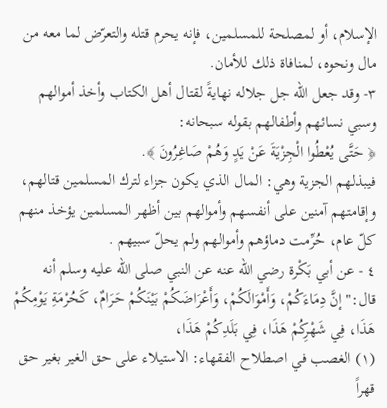الإسلام، أو لمصلحة للمسلمين، فإنه يحرم قتله والتعرّض لما معه من مال ونحوه، لمنافاة ذلك للأمان.
٣- وقد جعل الله جل جلاله نهايةً لقتال أهل الكتاب وأخذ أموالهم وسبي نسائهم وأطفالهم بقوله سبحانه:
﴿ حَتَّى يُعْطُوا الْجِزْيَةَ عَنْ يَدٍ وَهُمْ صَاغِرُونَ ﴾.
فيبذلهم الجزية وهي: المال الذي يكون جزاء لترك المسلمين قتالهم، وإقامتهم آمنين على أنفسهم وأموالهم بين أظهر المسلمين يؤخذ منهم كلّ عام، حُرِّمت دماؤهم وأموالهم ولم يحلّ سبيهم .
٤ - عن أبي بَكْرة رضي الله عنه عن النبي صلى الله عليه وسلم أنه قال:" إنَّ دِمَاءَكُمْ، وَأَمْوَالَكُمْ، وَأَعْرَاضَكُمْ بَيْنَكُمْ حَرَامٌ، كَحُرْمَةِ يَوْمِكُمْ هَذَا، فِي شَهْرِكُمْ هَذَا، فِي بَلَدِكُمْ هَذَا،
(١) الغصب في اصطلاح الفقهاء: الاستيلاء على حق الغير بغير حق قهراً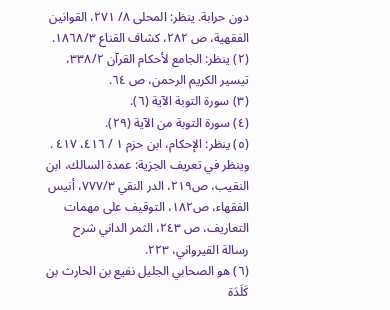دون حرابة. ينظر: المحلى ٨/ ٢٧١، القوانين الفقهية، ص ٢٨٢، كشاف القناع ١٨٦٨/٣.
(٢) ينظر: الجامع لأحكام القرآن ٣٣٨/٢، تيسير الكريم الرحمن، ص ٦٤.
(٣) سورة التوبة الآية (٦).
(٤) سورة التوبة من الآية (٢٩).
(٥) ينظر: الإحكام، ابن حزم ١ / ٤١٦، ٤١٧ . وينظر في تعريف الجزية: عمدة السالك، ابن النقيب، ص٢١٩، الدر النقي ٧٧٧/٣، أنيس الفقهاء، ص١٨٢، التوقيف على مهمات التعاريف، ص ٢٤٣، الثمر الداني شرح رسالة القيرواني، ٢٢٣.
(٦) هو الصحابي الجليل نفيع بن الحارث بن كَلَدَة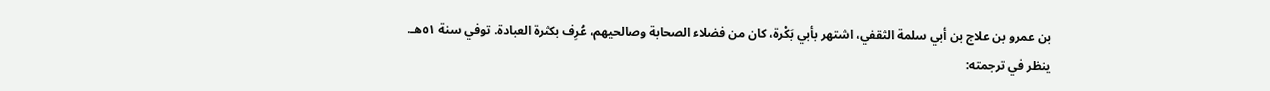بن عمرو بن علاج بن أبي سلمة الثقفي، اشتهر بأبي بَكْرة، كان من فضلاء الصحابة وصالحيهم، عُرِف بكثرة العبادة. توفي سنة ٥١هـ.
ينظر في ترجمته: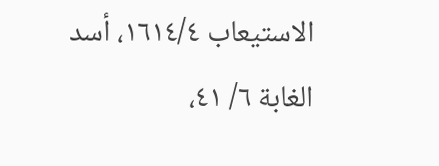الاستيعاب ١٦١٤/٤، أسد الغابة ٦/ ٤١،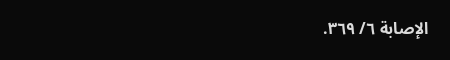الإصابة ٦/ ٣٦٩.